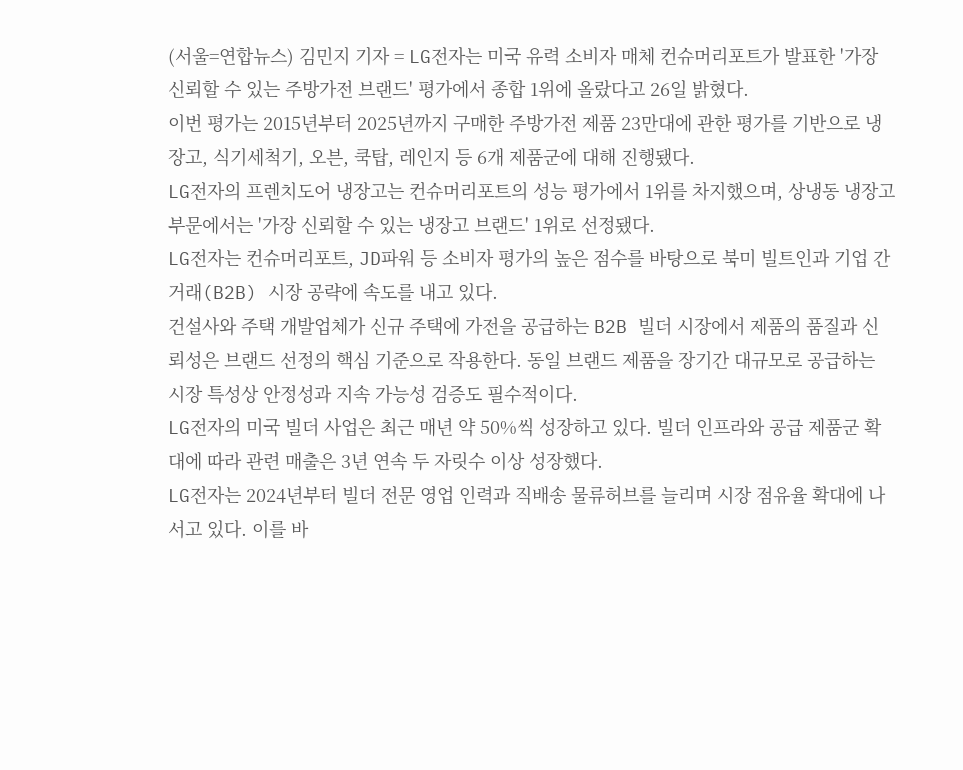(서울=연합뉴스) 김민지 기자 = LG전자는 미국 유력 소비자 매체 컨슈머리포트가 발표한 '가장 신뢰할 수 있는 주방가전 브랜드' 평가에서 종합 1위에 올랐다고 26일 밝혔다.
이번 평가는 2015년부터 2025년까지 구매한 주방가전 제품 23만대에 관한 평가를 기반으로 냉장고, 식기세척기, 오븐, 쿡탑, 레인지 등 6개 제품군에 대해 진행됐다.
LG전자의 프렌치도어 냉장고는 컨슈머리포트의 성능 평가에서 1위를 차지했으며, 상냉동 냉장고 부문에서는 '가장 신뢰할 수 있는 냉장고 브랜드' 1위로 선정됐다.
LG전자는 컨슈머리포트, JD파워 등 소비자 평가의 높은 점수를 바탕으로 북미 빌트인과 기업 간 거래(B2B) 시장 공략에 속도를 내고 있다.
건설사와 주택 개발업체가 신규 주택에 가전을 공급하는 B2B 빌더 시장에서 제품의 품질과 신뢰성은 브랜드 선정의 핵심 기준으로 작용한다. 동일 브랜드 제품을 장기간 대규모로 공급하는 시장 특성상 안정성과 지속 가능성 검증도 필수적이다.
LG전자의 미국 빌더 사업은 최근 매년 약 50%씩 성장하고 있다. 빌더 인프라와 공급 제품군 확대에 따라 관련 매출은 3년 연속 두 자릿수 이상 성장했다.
LG전자는 2024년부터 빌더 전문 영업 인력과 직배송 물류허브를 늘리며 시장 점유율 확대에 나서고 있다. 이를 바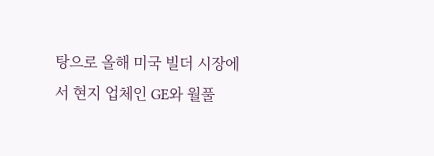탕으로 올해 미국 빌더 시장에서 현지 업체인 GE와 월풀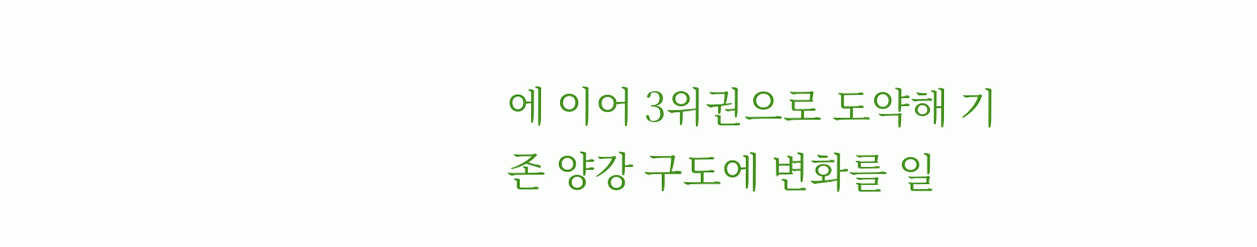에 이어 3위권으로 도약해 기존 양강 구도에 변화를 일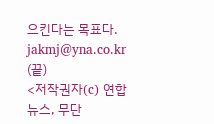으킨다는 목표다.
jakmj@yna.co.kr
(끝)
<저작권자(c) 연합뉴스, 무단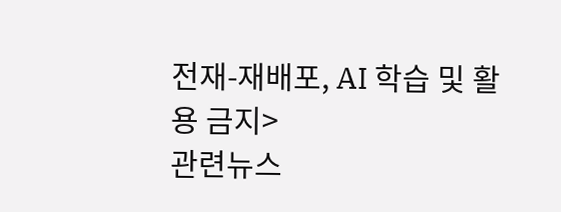전재-재배포, AI 학습 및 활용 금지>
관련뉴스